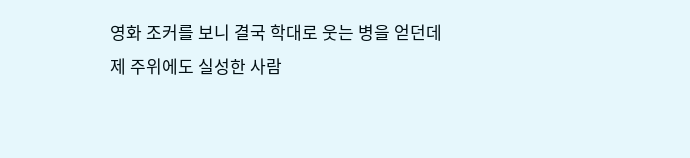영화 조커를 보니 결국 학대로 웃는 병을 얻던데
제 주위에도 실성한 사람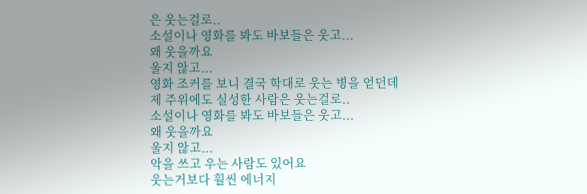은 웃는걸로..
소설이나 영화를 봐도 바보들은 웃고...
왜 웃을까요
울지 않고...
영화 조커를 보니 결국 학대로 웃는 병을 얻던데
제 주위에도 실성한 사람은 웃는걸로..
소설이나 영화를 봐도 바보들은 웃고...
왜 웃을까요
울지 않고...
악을 쓰고 우는 사람도 있어요
웃는거보다 훨씬 에너지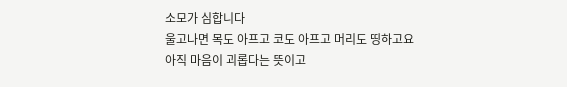소모가 심합니다
울고나면 목도 아프고 코도 아프고 머리도 띵하고요
아직 마음이 괴롭다는 뜻이고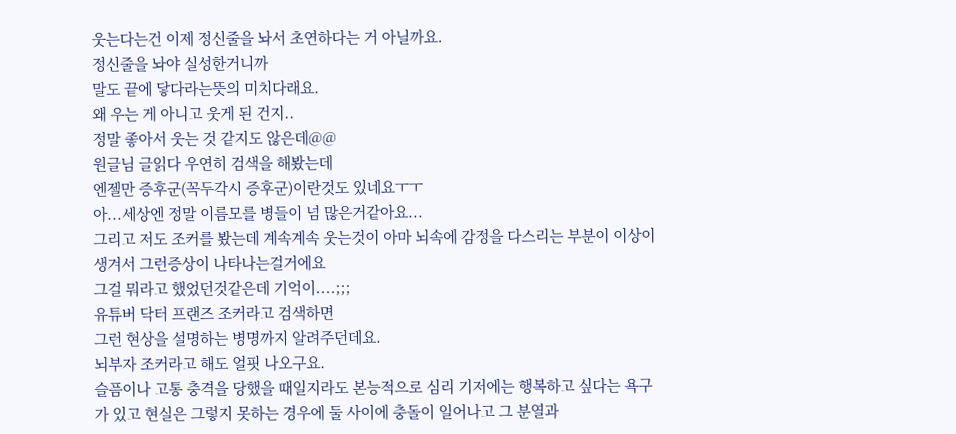웃는다는건 이제 정신줄을 놔서 초연하다는 거 아닐까요.
정신줄을 놔야 실성한거니까
말도 끝에 닿다라는뜻의 미치다래요.
왜 우는 게 아니고 웃게 된 건지..
정말 좋아서 웃는 것 같지도 않은데@@
원글님 글읽다 우연히 검색을 해봤는데
엔젤만 증후군(꼭두각시 증후군)이란것도 있네요ㅜㅜ
아...세상엔 정말 이름모를 병들이 넘 많은거같아요...
그리고 저도 조커를 봤는데 계속계속 웃는것이 아마 뇌속에 감정을 다스리는 부분이 이상이 생겨서 그런증상이 나타나는걸거에요
그걸 뭐라고 했었던것같은데 기억이....;;;
유튜버 닥터 프랜즈 조커라고 검색하면
그런 현상을 설명하는 병명까지 알려주던데요.
뇌부자 조커라고 해도 얼핏 나오구요.
슬픔이나 고통 충격을 당했을 때일지라도 본능적으로 심리 기저에는 행복하고 싶다는 욕구가 있고 현실은 그렇지 못하는 경우에 둘 사이에 충돌이 일어나고 그 분열과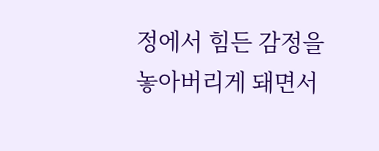정에서 힘든 감정을 놓아버리게 돼면서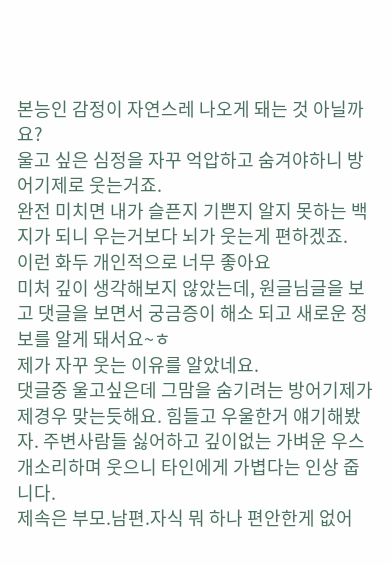본능인 감정이 자연스레 나오게 돼는 것 아닐까요?
울고 싶은 심정을 자꾸 억압하고 숨겨야하니 방어기제로 웃는거죠.
완전 미치면 내가 슬픈지 기쁜지 알지 못하는 백지가 되니 우는거보다 뇌가 웃는게 편하겠죠.
이런 화두 개인적으로 너무 좋아요
미처 깊이 생각해보지 않았는데, 원글님글을 보고 댓글을 보면서 궁금증이 해소 되고 새로운 정보를 알게 돼서요~ㅎ
제가 자꾸 웃는 이유를 알았네요.
댓글중 울고싶은데 그맘을 숨기려는 방어기제가 제경우 맞는듯해요. 힘들고 우울한거 얘기해봤자. 주변사람들 싫어하고 깊이없는 가벼운 우스개소리하며 웃으니 타인에게 가볍다는 인상 줍니다.
제속은 부모.남편.자식 뭐 하나 편안한게 없어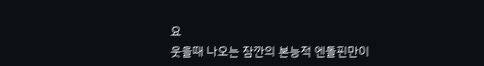요
웃을때 나오는 잠깐의 본능적 엔돌핀만이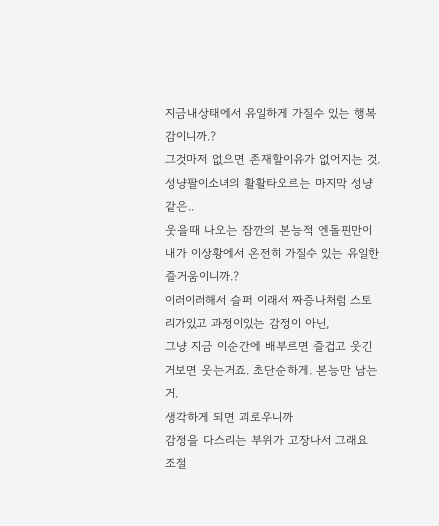지금내상태에서 유일하게 가질수 있는 행복감이니까.?
그것마저 없으면 존재할이유가 없어지는 것.
성냥팔이소녀의 활활타오르는 마지막 성냥같은..
웃을때 나오는 잠깐의 본능적 엔돌핀만이
내가 이상황에서 온전히 가질수 있는 유일한 즐거움이니까.?
이러이러해서 슬퍼 이래서 짜증나처럼 스토리가있고 과정이있는 감정이 아닌,
그냥 지금 이순간에 배부르면 즐겁고 웃긴거보면 웃는거죠. 초단순하게. 본능만 남는거.
생각하게 되면 괴로우니까
감정을 다스리는 부위가 고장나서 그래요
조절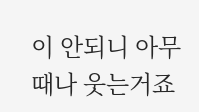이 안되니 아무때나 웃는거죠